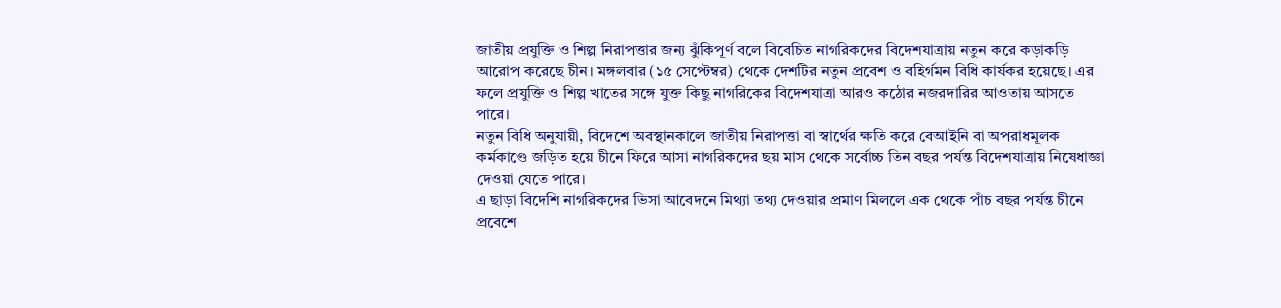জাতীয় প্রযুক্তি ও শিল্প নিরাপত্তার জন্য ঝুঁকিপূর্ণ বলে বিবেচিত নাগরিকদের বিদেশযাত্রায় নতুন করে কড়াকড়ি আরোপ করেছে চীন। মঙ্গলবার (১৫ সেপ্টেম্বর) থেকে দেশটির নতুন প্রবেশ ও বহির্গমন বিধি কার্যকর হয়েছে। এর ফলে প্রযুক্তি ও শিল্প খাতের সঙ্গে যুক্ত কিছু নাগরিকের বিদেশযাত্রা আরও কঠোর নজরদারির আওতায় আসতে পারে।
নতুন বিধি অনুযায়ী, বিদেশে অবস্থানকালে জাতীয় নিরাপত্তা বা স্বার্থের ক্ষতি করে বেআইনি বা অপরাধমূলক কর্মকাণ্ডে জড়িত হয়ে চীনে ফিরে আসা নাগরিকদের ছয় মাস থেকে সর্বোচ্চ তিন বছর পর্যন্ত বিদেশযাত্রায় নিষেধাজ্ঞা দেওয়া যেতে পারে।
এ ছাড়া বিদেশি নাগরিকদের ভিসা আবেদনে মিথ্যা তথ্য দেওয়ার প্রমাণ মিললে এক থেকে পাঁচ বছর পর্যন্ত চীনে প্রবেশে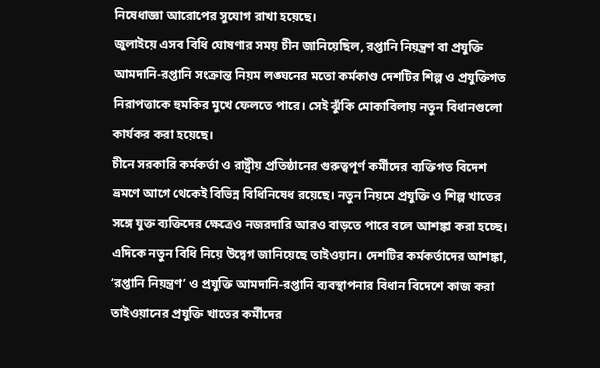নিষেধাজ্ঞা আরোপের সুযোগ রাখা হয়েছে।
জুলাইয়ে এসব বিধি ঘোষণার সময় চীন জানিয়েছিল, রপ্তানি নিয়ন্ত্রণ বা প্রযুক্তি আমদানি-রপ্তানি সংক্রান্ত নিয়ম লঙ্ঘনের মতো কর্মকাণ্ড দেশটির শিল্প ও প্রযুক্তিগত নিরাপত্তাকে হুমকির মুখে ফেলতে পারে। সেই ঝুঁকি মোকাবিলায় নতুন বিধানগুলো কার্যকর করা হয়েছে।
চীনে সরকারি কর্মকর্তা ও রাষ্ট্রীয় প্রতিষ্ঠানের গুরুত্বপূর্ণ কর্মীদের ব্যক্তিগত বিদেশ ভ্রমণে আগে থেকেই বিভিন্ন বিধিনিষেধ রয়েছে। নতুন নিয়মে প্রযুক্তি ও শিল্প খাতের সঙ্গে যুক্ত ব্যক্তিদের ক্ষেত্রেও নজরদারি আরও বাড়তে পারে বলে আশঙ্কা করা হচ্ছে।
এদিকে নতুন বিধি নিয়ে উদ্বেগ জানিয়েছে তাইওয়ান। দেশটির কর্মকর্তাদের আশঙ্কা, ‘রপ্তানি নিয়ন্ত্রণ’ ও প্রযুক্তি আমদানি-রপ্তানি ব্যবস্থাপনার বিধান বিদেশে কাজ করা তাইওয়ানের প্রযুক্তি খাতের কর্মীদের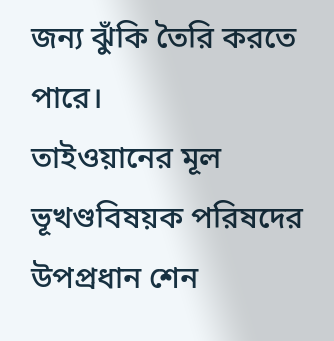জন্য ঝুঁকি তৈরি করতে পারে।
তাইওয়ানের মূল ভূখণ্ডবিষয়ক পরিষদের উপপ্রধান শেন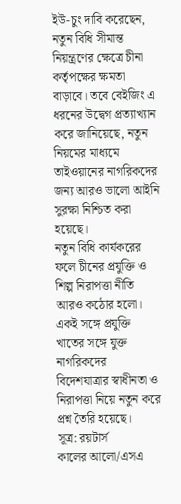ইউ-চুং দাবি করেছেন, নতুন বিধি সীমান্ত নিয়ন্ত্রণের ক্ষেত্রে চীনা কর্তৃপক্ষের ক্ষমতা বাড়াবে। তবে বেইজিং এ ধরনের উদ্বেগ প্রত্যাখ্যান করে জানিয়েছে, নতুন নিয়মের মাধ্যমে তাইওয়ানের নাগরিকদের জন্য আরও ভালো আইনি সুরক্ষা নিশ্চিত করা হয়েছে।
নতুন বিধি কার্যকরের ফলে চীনের প্রযুক্তি ও শিল্প নিরাপত্তা নীতি আরও কঠোর হলো। একই সঙ্গে প্রযুক্তি খাতের সঙ্গে যুক্ত নাগরিকদের বিদেশযাত্রার স্বাধীনতা ও নিরাপত্তা নিয়ে নতুন করে প্রশ্ন তৈরি হয়েছে।
সূত্র: রয়টার্স
কালের আলো/এসএ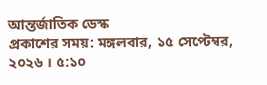আন্তর্জাতিক ডেস্ক
প্রকাশের সময়: মঙ্গলবার, ১৫ সেপ্টেম্বর, ২০২৬ । ৫:১০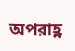অপরাহ্ণ